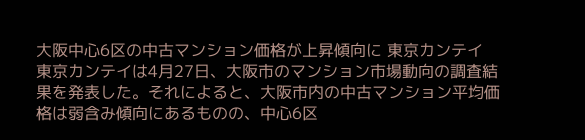大阪中心6区の中古マンション価格が上昇傾向に 東京カンテイ
東京カンテイは4月27日、大阪市のマンション市場動向の調査結果を発表した。それによると、大阪市内の中古マンション平均価格は弱含み傾向にあるものの、中心6区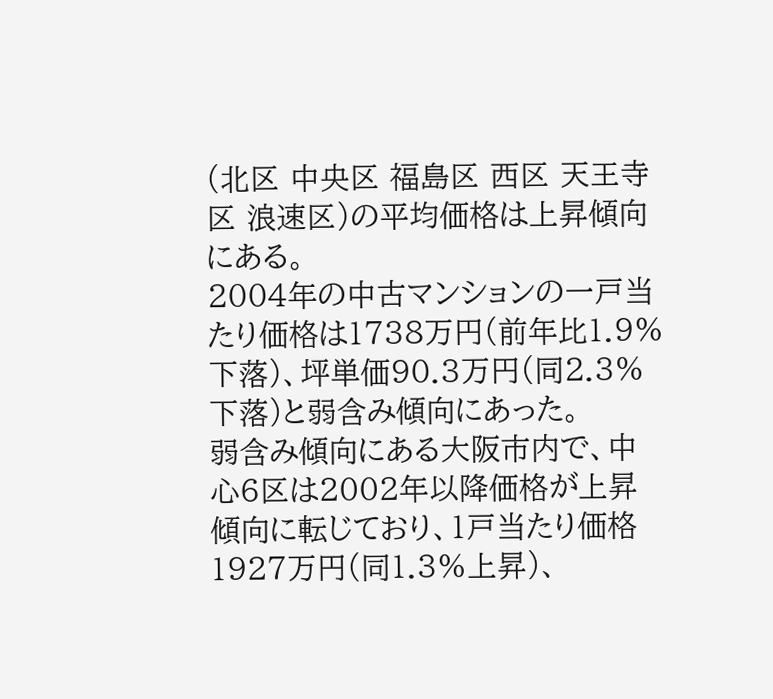(北区 中央区 福島区 西区 天王寺区 浪速区)の平均価格は上昇傾向にある。
2004年の中古マンションの一戸当たり価格は1738万円(前年比1.9%下落)、坪単価90.3万円(同2.3%下落)と弱含み傾向にあった。
弱含み傾向にある大阪市内で、中心6区は2002年以降価格が上昇傾向に転じており、1戸当たり価格1927万円(同1.3%上昇)、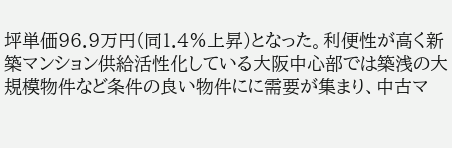坪単価96.9万円(同1.4%上昇)となった。利便性が高く新築マンション供給活性化している大阪中心部では築浅の大規模物件など条件の良い物件にに需要が集まり、中古マ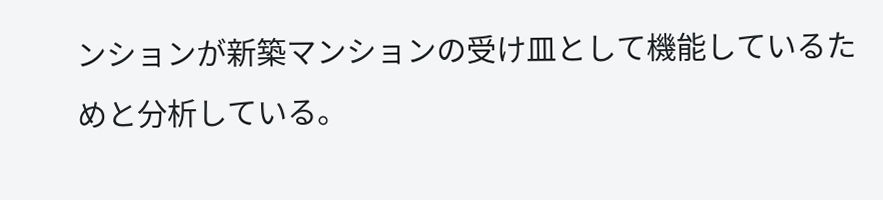ンションが新築マンションの受け皿として機能しているためと分析している。